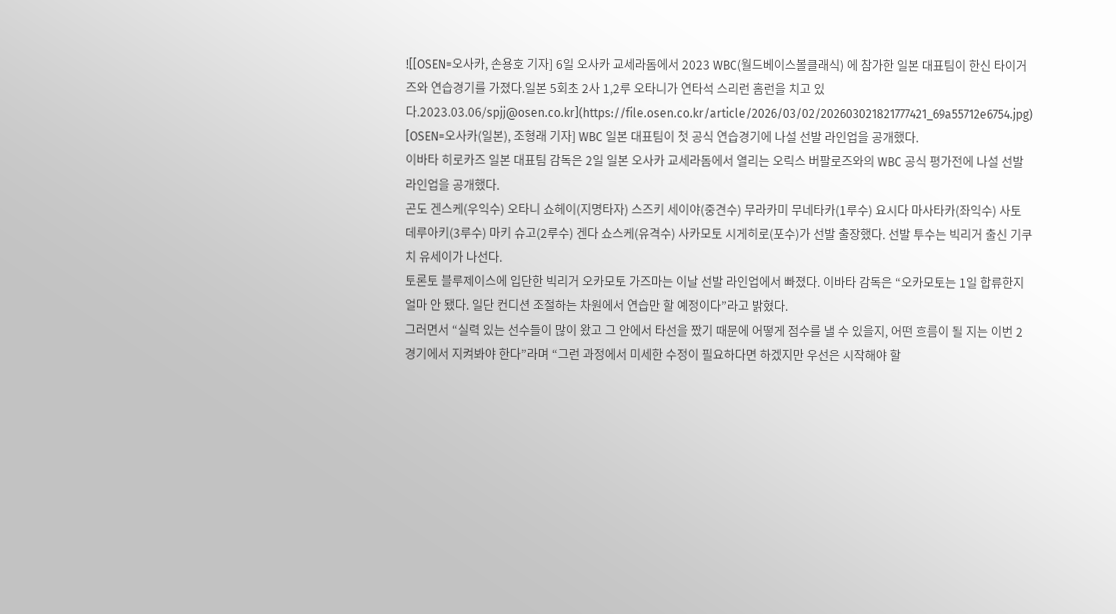![[OSEN=오사카, 손용호 기자] 6일 오사카 교세라돔에서 2023 WBC(월드베이스볼클래식) 에 참가한 일본 대표팀이 한신 타이거즈와 연습경기를 가졌다.일본 5회초 2사 1,2루 오타니가 연타석 스리런 홈런을 치고 있다.2023.03.06/spjj@osen.co.kr](https://file.osen.co.kr/article/2026/03/02/202603021821777421_69a55712e6754.jpg)
[OSEN=오사카(일본), 조형래 기자] WBC 일본 대표팀이 첫 공식 연습경기에 나설 선발 라인업을 공개했다.
이바타 히로카즈 일본 대표팀 감독은 2일 일본 오사카 교세라돔에서 열리는 오릭스 버팔로즈와의 WBC 공식 평가전에 나설 선발 라인업을 공개했다.
곤도 겐스케(우익수) 오타니 쇼헤이(지명타자) 스즈키 세이야(중견수) 무라카미 무네타카(1루수) 요시다 마사타카(좌익수) 사토 데루아키(3루수) 마키 슈고(2루수) 겐다 쇼스케(유격수) 사카모토 시게히로(포수)가 선발 출장했다. 선발 투수는 빅리거 출신 기쿠치 유세이가 나선다.
토론토 블루제이스에 입단한 빅리거 오카모토 가즈마는 이날 선발 라인업에서 빠졌다. 이바타 감독은 “오카모토는 1일 합류한지 얼마 안 됐다. 일단 컨디션 조절하는 차원에서 연습만 할 예정이다”라고 밝혔다.
그러면서 “실력 있는 선수들이 많이 왔고 그 안에서 타선을 짰기 때문에 어떻게 점수를 낼 수 있을지, 어떤 흐름이 될 지는 이번 2경기에서 지켜봐야 한다”라며 “그런 과정에서 미세한 수정이 필요하다면 하겠지만 우선은 시작해야 할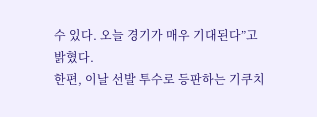수 있다. 오늘 경기가 매우 기대된다”고 밝혔다.
한편, 이날 선발 투수로 등판하는 기쿠치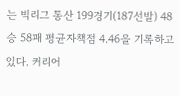는 빅리그 통산 199경기(187선발) 48승 58패 평균자책점 4.46을 기록하고 있다. 커리어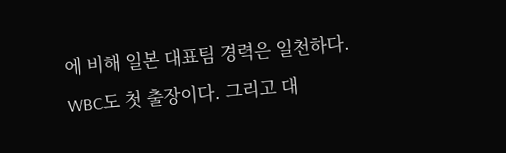에 비해 일본 대표팀 경력은 일천하다. WBC도 첫 출장이다. 그리고 대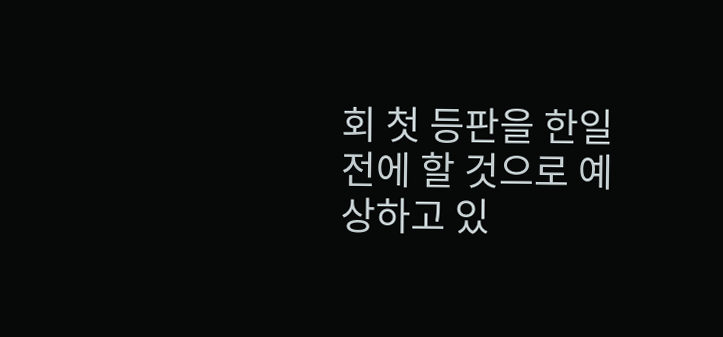회 첫 등판을 한일전에 할 것으로 예상하고 있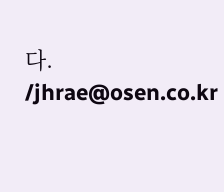다. /jhrae@osen.co.kr